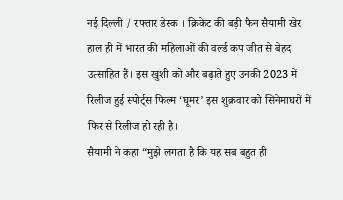नई दिल्ली / रफ्तार डेस्क । क्रिकेट की बड़ी फैन सैयामी खेर हाल ही में भारत की महिलाओं की वर्ल्ड कप जीत से बेहद उत्साहित हैं। इस खुशी को और बढ़ाते हुए उनकी 2023 में रिलीज हुई स्पोर्ट्स फिल्म ‘घूमर’ इस शुक्रवार को सिनेमाघरों में फिर से रिलीज हो रही है।
सैयामी ने कहा “मुझे लगता है कि यह सब बहुत ही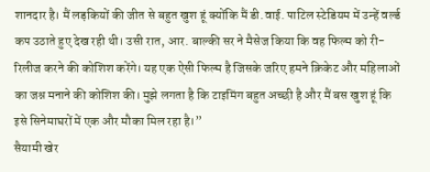शानदार है। मैं लड़कियों की जीत से बहुत खुश हूं क्योंकि मैं डी.वाई. पाटिल स्टेडियम में उन्हें वर्ल्ड कप उठाते हुए देख रही थी। उसी रात, आर. बाल्की सर ने मैसेज किया कि वह फिल्म को री-रिलीज करने की कोशिश करेंगे। यह एक ऐसी फिल्म है जिसके जरिए हमने क्रिकेट और महिलाओं का जश्न मनाने की कोशिश की। मुझे लगता है कि टाइमिंग बहुत अच्छी है और मैं बस खुश हूं कि इसे सिनेमाघरों में एक और मौका मिल रहा है।”
सैयामी खेर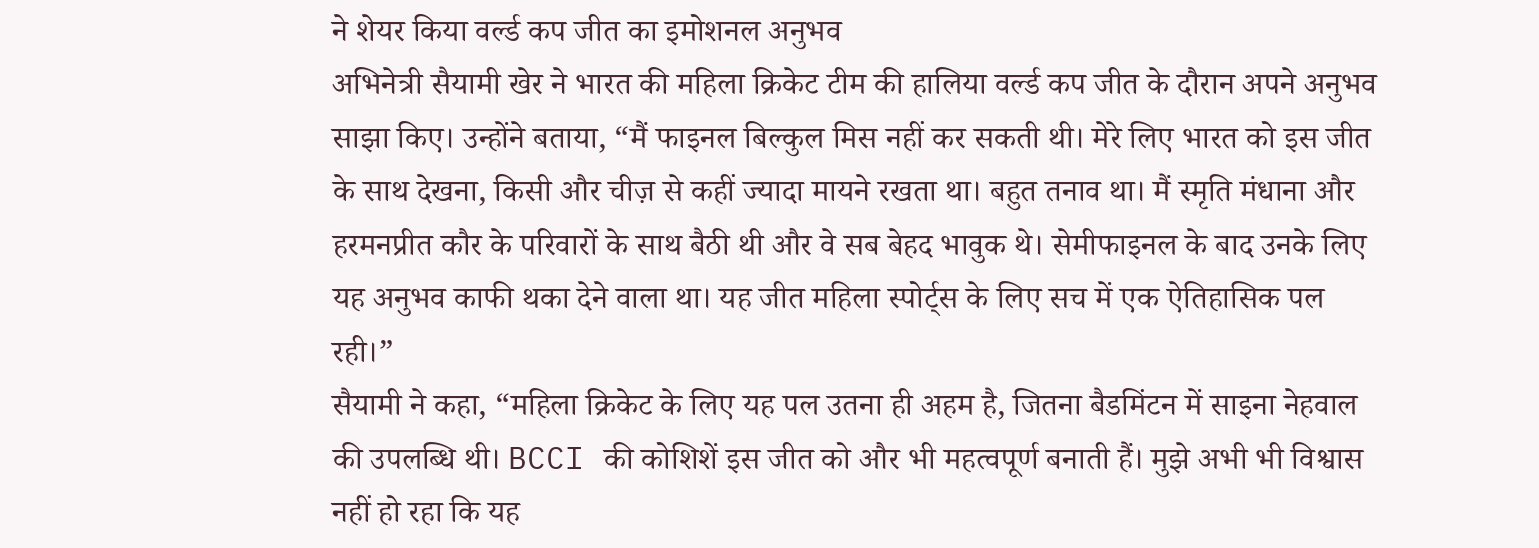ने शेयर किया वर्ल्ड कप जीत का इमोशनल अनुभव
अभिनेत्री सैयामी खेर ने भारत की महिला क्रिकेट टीम की हालिया वर्ल्ड कप जीत के दौरान अपने अनुभव साझा किए। उन्होंने बताया, “मैं फाइनल बिल्कुल मिस नहीं कर सकती थी। मेरे लिए भारत को इस जीत के साथ देखना, किसी और चीज़ से कहीं ज्यादा मायने रखता था। बहुत तनाव था। मैं स्मृति मंधाना और हरमनप्रीत कौर के परिवारों के साथ बैठी थी और वे सब बेहद भावुक थे। सेमीफाइनल के बाद उनके लिए यह अनुभव काफी थका देने वाला था। यह जीत महिला स्पोर्ट्स के लिए सच में एक ऐतिहासिक पल रही।”
सैयामी ने कहा, “महिला क्रिकेट के लिए यह पल उतना ही अहम है, जितना बैडमिंटन में साइना नेहवाल की उपलब्धि थी। BCCI की कोशिशें इस जीत को और भी महत्वपूर्ण बनाती हैं। मुझे अभी भी विश्वास नहीं हो रहा कि यह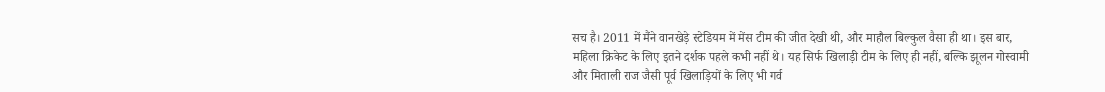सच है। 2011 में मैंने वानखेड़े स्टेडियम में मेंस टीम की जीत देखी थी, और माहौल बिल्कुल वैसा ही था। इस बार, महिला क्रिकेट के लिए इतने दर्शक पहले कभी नहीं थे। यह सिर्फ खिलाड़ी टीम के लिए ही नहीं, बल्कि झूलन गोस्वामी और मिताली राज जैसी पूर्व खिलाड़ियों के लिए भी गर्व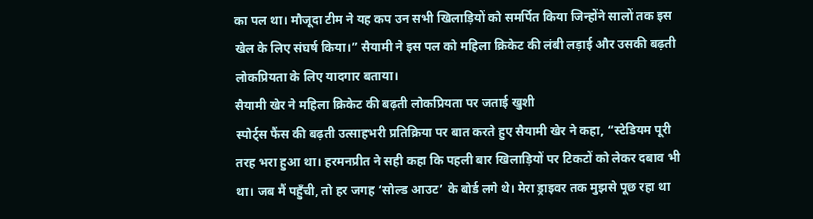का पल था। मौजूदा टीम ने यह कप उन सभी खिलाड़ियों को समर्पित किया जिन्होंने सालों तक इस खेल के लिए संघर्ष किया।” सैयामी ने इस पल को महिला क्रिकेट की लंबी लड़ाई और उसकी बढ़ती लोकप्रियता के लिए यादगार बताया।
सैयामी खेर ने महिला क्रिकेट की बढ़ती लोकप्रियता पर जताई खुशी
स्पोर्ट्स फैंस की बढ़ती उत्साहभरी प्रतिक्रिया पर बात करते हुए सैयामी खेर ने कहा, “स्टेडियम पूरी तरह भरा हुआ था। हरमनप्रीत ने सही कहा कि पहली बार खिलाड़ियों पर टिकटों को लेकर दबाव भी था। जब मैं पहुँची, तो हर जगह ‘सोल्ड आउट’ के बोर्ड लगे थे। मेरा ड्राइवर तक मुझसे पूछ रहा था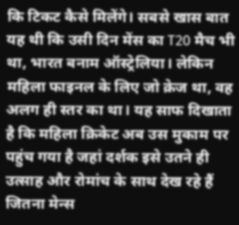कि टिकट कैसे मिलेंगे। सबसे खास बात यह थी कि उसी दिन मेंस का T20 मैच भी था, भारत बनाम ऑस्ट्रेलिया। लेकिन महिला फाइनल के लिए जो क्रेज था, वह अलग ही स्तर का था। यह साफ दिखाता है कि महिला क्रिकेट अब उस मुकाम पर पहुंच गया है जहां दर्शक इसे उतने ही उत्साह और रोमांच के साथ देख रहे हैं जितना मेन्स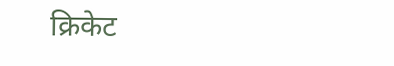क्रिकेट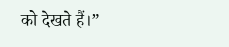को देखते हैं।”